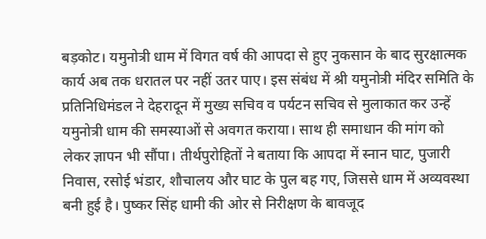बड़कोट। यमुनोत्री धाम में विगत वर्ष की आपदा से हुए नुकसान के बाद सुरक्षात्मक कार्य अब तक धरातल पर नहीं उतर पाए। इस संबंध में श्री यमुनोत्री मंदिर समिति के प्रतिनिधिमंडल ने देहरादून में मुख्य सचिव व पर्यटन सचिव से मुलाकात कर उन्हें यमुनोत्री धाम की समस्याओं से अवगत कराया। साथ ही समाधान की मांग को लेकर ज्ञापन भी सौंपा। तीर्थपुरोहितों ने बताया कि आपदा में स्नान घाट, पुजारी निवास, रसोई भंडार, शौचालय और घाट के पुल बह गए, जिससे धाम में अव्यवस्था बनी हुई है। पुष्कर सिंह धामी की ओर से निरीक्षण के बावजूद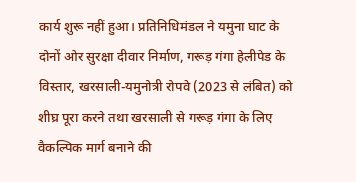कार्य शुरू नहीं हुआ। प्रतिनिधिमंडल ने यमुना घाट के दोनों ओर सुरक्षा दीवार निर्माण, गरूड़ गंगा हेलीपेड के विस्तार, खरसाली-यमुनोत्री रोपवे (2023 से लंबित) को शीघ्र पूरा करने तथा खरसाली से गरूड़ गंगा के लिए वैकल्पिक मार्ग बनाने की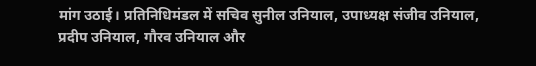मांग उठाई। प्रतिनिधिमंडल में सचिव सुनील उनियाल, उपाध्यक्ष संजीव उनियाल, प्रदीप उनियाल, गौरव उनियाल और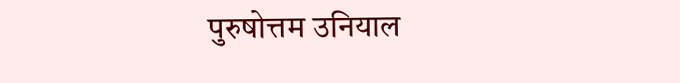पुरुषोत्तम उनियाल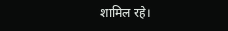शामिल रहे।